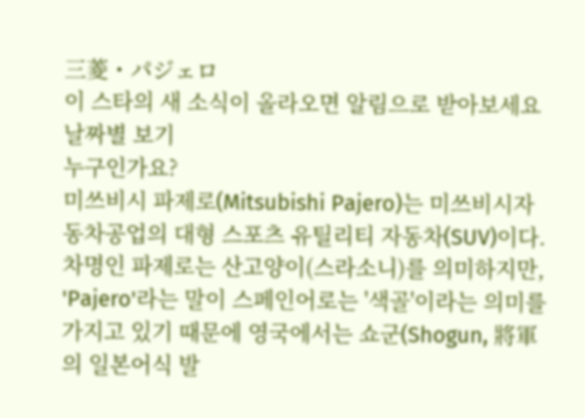三菱・パジェロ
이 스타의 새 소식이 올라오면 알림으로 받아보세요
날짜별 보기
누구인가요?
미쓰비시 파제로(Mitsubishi Pajero)는 미쓰비시자동차공업의 대형 스포츠 유틸리티 자동차(SUV)이다. 차명인 파제로는 산고양이(스라소니)를 의미하지만, 'Pajero'라는 말이 스페인어로는 '색골'이라는 의미를 가지고 있기 때문에 영국에서는 쇼군(Shogun, 將軍의 일본어식 발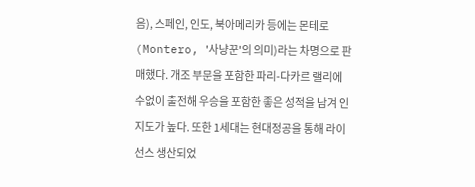음), 스페인, 인도, 북아메리카 등에는 몬테로(Montero, '사냥꾼'의 의미)라는 차명으로 판매했다. 개조 부문을 포함한 파리-다카르 랠리에 수없이 출전해 우승을 포함한 좋은 성적을 남겨 인지도가 높다. 또한 1세대는 현대정공을 통해 라이선스 생산되었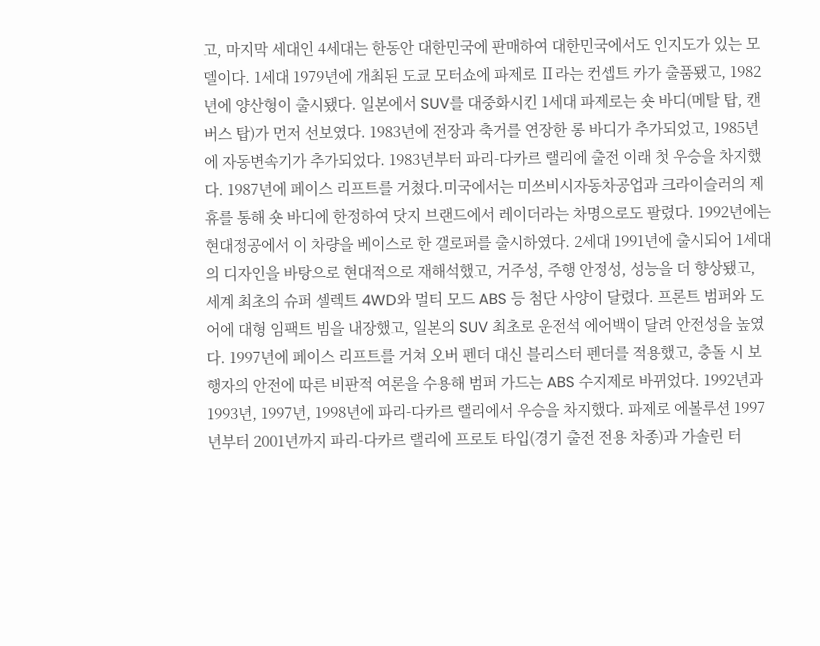고, 마지막 세대인 4세대는 한동안 대한민국에 판매하여 대한민국에서도 인지도가 있는 모델이다. 1세대 1979년에 개최된 도쿄 모터쇼에 파제로 Ⅱ라는 컨셉트 카가 출품됐고, 1982년에 양산형이 출시됐다. 일본에서 SUV를 대중화시킨 1세대 파제로는 숏 바디(메탈 탑, 캔버스 탑)가 먼저 선보였다. 1983년에 전장과 축거를 연장한 롱 바디가 추가되었고, 1985년에 자동변속기가 추가되었다. 1983년부터 파리-다카르 랠리에 출전 이래 첫 우승을 차지했다. 1987년에 페이스 리프트를 거쳤다.미국에서는 미쓰비시자동차공업과 크라이슬러의 제휴를 통해 숏 바디에 한정하여 닷지 브랜드에서 레이더라는 차명으로도 팔렸다. 1992년에는 현대정공에서 이 차량을 베이스로 한 갤로퍼를 출시하였다. 2세대 1991년에 출시되어 1세대의 디자인을 바탕으로 현대적으로 재해석했고, 거주성, 주행 안정성, 성능을 더 향상됐고, 세계 최초의 슈퍼 셀렉트 4WD와 멀티 모드 ABS 등 첨단 사양이 달렸다. 프론트 범퍼와 도어에 대형 임팩트 빔을 내장했고, 일본의 SUV 최초로 운전석 에어백이 달려 안전성을 높였다. 1997년에 페이스 리프트를 거쳐 오버 펜더 대신 블리스터 펜더를 적용했고, 충돌 시 보행자의 안전에 따른 비판적 여론을 수용해 범퍼 가드는 ABS 수지제로 바뀌었다. 1992년과 1993년, 1997년, 1998년에 파리-다카르 랠리에서 우승을 차지했다. 파제로 에볼루션 1997년부터 2001년까지 파리-다카르 랠리에 프로토 타입(경기 출전 전용 차종)과 가솔린 터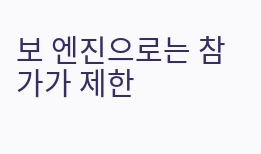보 엔진으로는 참가가 제한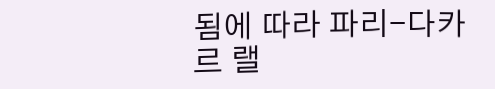됨에 따라 파리-다카르 랠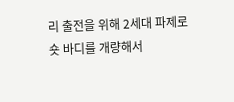리 출전을 위해 2세대 파제로 숏 바디를 개량해서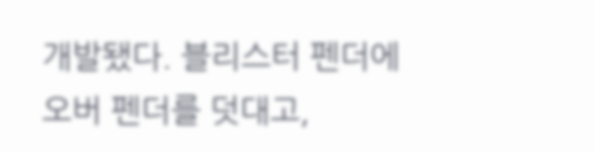개발됐다. 블리스터 펜더에 오버 펜더를 덧대고,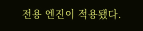전용 엔진이 적용됐다.